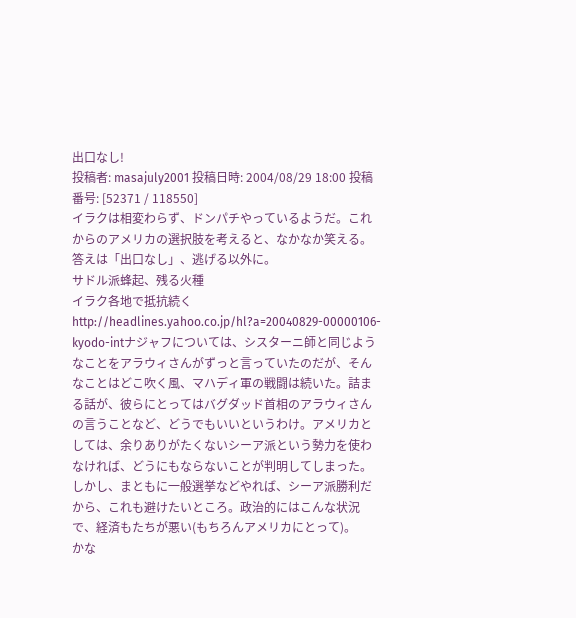出口なし!
投稿者: masajuly2001 投稿日時: 2004/08/29 18:00 投稿番号: [52371 / 118550]
イラクは相変わらず、ドンパチやっているようだ。これからのアメリカの選択肢を考えると、なかなか笑える。答えは「出口なし」、逃げる以外に。
サドル派蜂起、残る火種
イラク各地で抵抗続く
http://headlines.yahoo.co.jp/hl?a=20040829-00000106-kyodo-intナジャフについては、シスターニ師と同じようなことをアラウィさんがずっと言っていたのだが、そんなことはどこ吹く風、マハディ軍の戦闘は続いた。詰まる話が、彼らにとってはバグダッド首相のアラウィさんの言うことなど、どうでもいいというわけ。アメリカとしては、余りありがたくないシーア派という勢力を使わなければ、どうにもならないことが判明してしまった。しかし、まともに一般選挙などやれば、シーア派勝利だから、これも避けたいところ。政治的にはこんな状況で、経済もたちが悪い(もちろんアメリカにとって)。
かな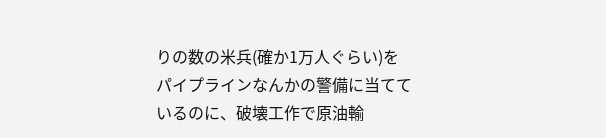りの数の米兵(確か1万人ぐらい)をパイプラインなんかの警備に当てているのに、破壊工作で原油輸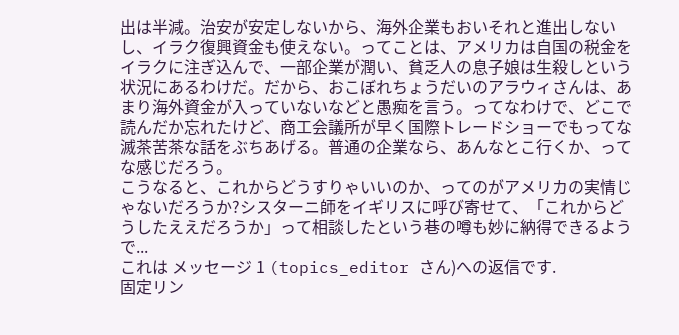出は半減。治安が安定しないから、海外企業もおいそれと進出しないし、イラク復興資金も使えない。ってことは、アメリカは自国の税金をイラクに注ぎ込んで、一部企業が潤い、貧乏人の息子娘は生殺しという状況にあるわけだ。だから、おこぼれちょうだいのアラウィさんは、あまり海外資金が入っていないなどと愚痴を言う。ってなわけで、どこで読んだか忘れたけど、商工会議所が早く国際トレードショーでもってな滅茶苦茶な話をぶちあげる。普通の企業なら、あんなとこ行くか、ってな感じだろう。
こうなると、これからどうすりゃいいのか、ってのがアメリカの実情じゃないだろうか?シスターニ師をイギリスに呼び寄せて、「これからどうしたええだろうか」って相談したという巷の噂も妙に納得できるようで...
これは メッセージ 1 (topics_editor さん)への返信です.
固定リン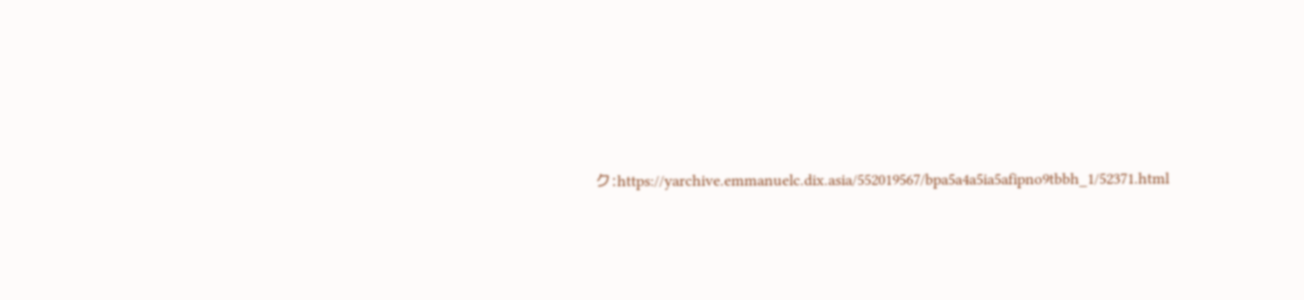ク:https://yarchive.emmanuelc.dix.asia/552019567/bpa5a4a5ia5afipno9tbbh_1/52371.html